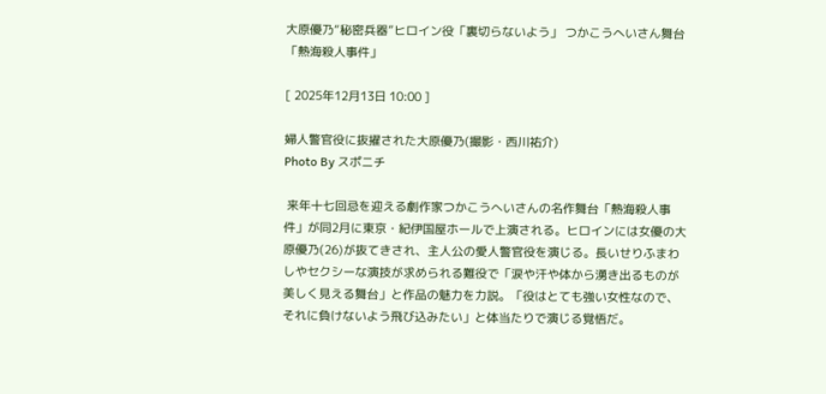大原優乃“秘密兵器”ヒロイン役「裏切らないよう」 つかこうへいさん舞台「熱海殺人事件」

[ 2025年12月13日 10:00 ]

婦人警官役に抜擢された大原優乃(撮影・西川祐介)
Photo By スポニチ

 来年十七回忌を迎える劇作家つかこうへいさんの名作舞台「熱海殺人事件」が同2月に東京・紀伊国屋ホールで上演される。ヒロインには女優の大原優乃(26)が抜てきされ、主人公の愛人警官役を演じる。長いせりふまわしやセクシーな演技が求められる難役で「涙や汗や体から湧き出るものが美しく見える舞台」と作品の魅力を力説。「役はとても強い女性なので、それに負けないよう飛び込みたい」と体当たりで演じる覚悟だ。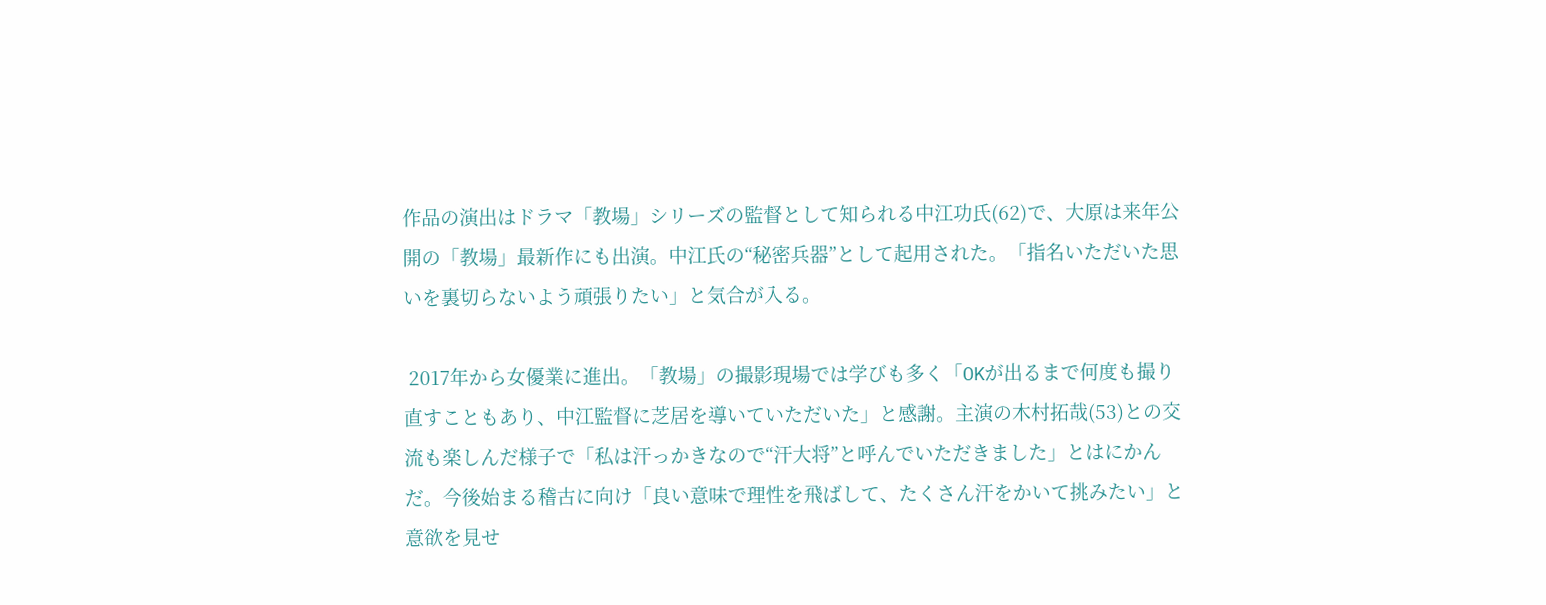作品の演出はドラマ「教場」シリーズの監督として知られる中江功氏(62)で、大原は来年公開の「教場」最新作にも出演。中江氏の“秘密兵器”として起用された。「指名いただいた思いを裏切らないよう頑張りたい」と気合が入る。

 2017年から女優業に進出。「教場」の撮影現場では学びも多く「OKが出るまで何度も撮り直すこともあり、中江監督に芝居を導いていただいた」と感謝。主演の木村拓哉(53)との交流も楽しんだ様子で「私は汗っかきなので“汗大将”と呼んでいただきました」とはにかんだ。今後始まる稽古に向け「良い意味で理性を飛ばして、たくさん汗をかいて挑みたい」と意欲を見せ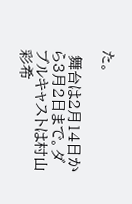た。

 舞台は2月14日から3月2日まで。ダブルキャストは村山彩希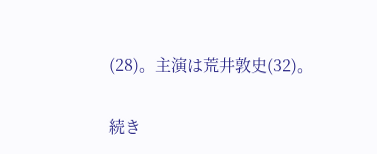(28)。主演は荒井敦史(32)。

続き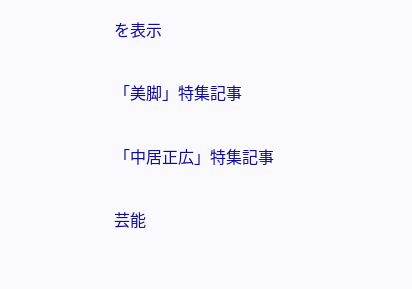を表示

「美脚」特集記事

「中居正広」特集記事

芸能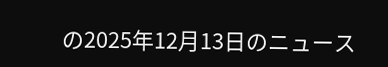の2025年12月13日のニュース